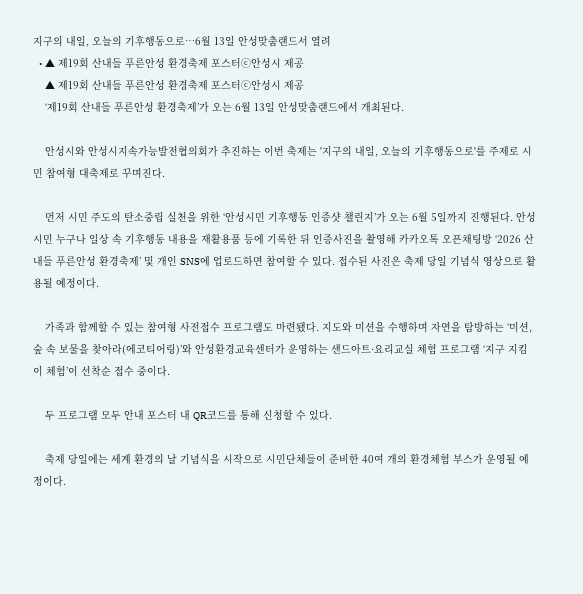지구의 내일, 오늘의 기후행동으로…6월 13일 안성맞춤랜드서 열려
  • ▲ 제19회 산내들 푸른안성 환경축제 포스터ⓒ안성시 제공
    ▲ 제19회 산내들 푸른안성 환경축제 포스터ⓒ안성시 제공
    ‘제19회 산내들 푸른안성 환경축제’가 오는 6월 13일 안성맞춤랜드에서 개최된다.

    안성시와 안성시지속가능발전협의회가 추진하는 이번 축제는 '지구의 내일, 오늘의 기후행동으로'를 주제로 시민 참여형 대축제로 꾸며진다.

    먼저 시민 주도의 탄소중립 실천을 위한 ‘안성시민 기후행동 인증샷 챌린지’가 오는 6월 5일까지 진행된다. 안성시민 누구나 일상 속 기후행동 내용을 재활용품 등에 기록한 뒤 인증사진을 촬영해 카카오톡 오픈채팅방 ‘2026 산내들 푸른안성 환경축제’ 및 개인 SNS에 업로드하면 참여할 수 있다. 접수된 사진은 축제 당일 기념식 영상으로 활용될 예정이다.

    가족과 함께할 수 있는 참여형 사전접수 프로그램도 마련됐다. 지도와 미션을 수행하며 자연을 탐방하는 ‘미션, 숲 속 보물을 찾아라(에코티어링)’와 안성환경교육센터가 운영하는 샌드아트·요리교실 체험 프로그램 ‘지구 지킴이 체험’이 선착순 접수 중이다.

    두 프로그램 모두 안내 포스터 내 QR코드를 통해 신청할 수 있다.

    축제 당일에는 세계 환경의 날 기념식을 시작으로 시민단체들이 준비한 40여 개의 환경체험 부스가 운영될 예정이다.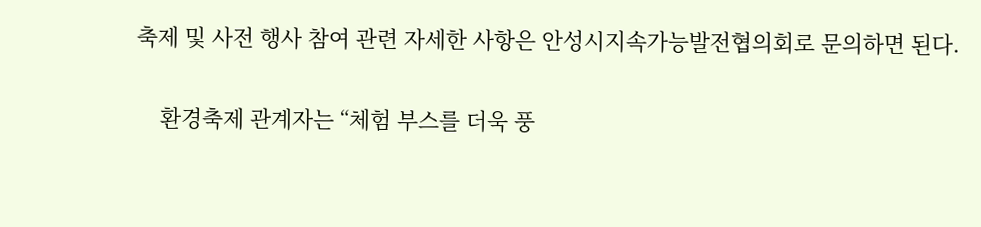축제 및 사전 행사 참여 관련 자세한 사항은 안성시지속가능발전협의회로 문의하면 된다.

    환경축제 관계자는 “체험 부스를 더욱 풍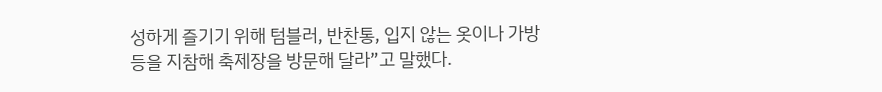성하게 즐기기 위해 텀블러, 반찬통, 입지 않는 옷이나 가방 등을 지참해 축제장을 방문해 달라”고 말했다.